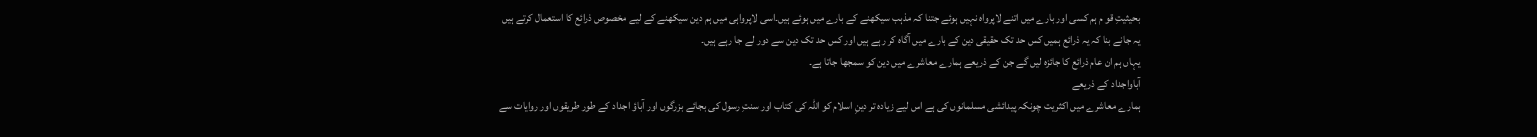بحیثیتِ قو م ہم کسی اور بارے میں اتنے لاپرواہ نہیں ہوئے جتنا کہ مذہب سیکھنے کے بارے میں ہوئے ہیں۔اسی لاپرواہی میں ہم دین سیکھنے کے لیے مخصوص ذرائع کا استعمال کرتے ہیں یہ جانے بنا کہ یہ ذرائع ہمیں کس حد تک حقیقی دین کے بارے میں آگاہ کر رہے ہیں اور کس حد تک دین سے دور لے جا رہے ہیں۔
یہاں ہم ان عام ذرائع کا جائزہ لیں گے جن کے ذریعے ہمارے معاشرے میں دین کو سمجھا جاتا ہے۔
آباواجداد کے ذریعے
ہمارے معاشرے میں اکثریت چونکہ پیدائشی مسلمانوں کی ہے اس لیے زیادہ تر دینِ اسلام کو اللہ کی کتاب اور سنتِ رسول کی بجائے بزرگوں اور آباؤ اجداد کے طور طریقوں اور روایات سے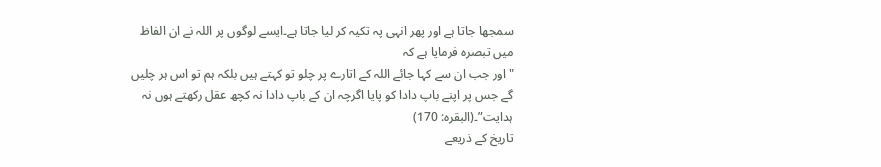سمجھا جاتا ہے اور پھر انہی پہ تکیہ کر لیا جاتا ہے۔ایسے لوگوں پر اللہ نے ان الفاظ میں تبصرہ فرمایا ہے کہ
"اور جب ان سے کہا جائے اللہ کے اتارے پر چلو تو کہتے ہیں بلکہ ہم تو اس ہر چلیں گے جس پر اپنے باپ دادا کو پایا اگرچہ ان کے باپ دادا نہ کچھ عقل رکھتے ہوں نہ ہدایت”۔(البقرہ: 170)
تاریخ کے ذریعے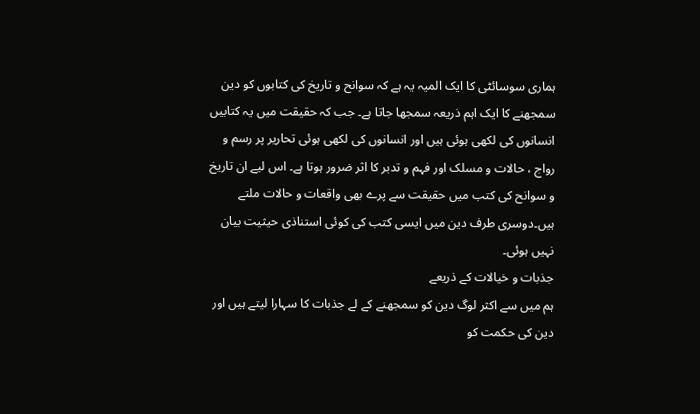ہماری سوسائٹی کا ایک المیہ یہ ہے کہ سوانح و تاریخ کی کتابوں کو دین سمجھنے کا ایک اہم ذریعہ سمجھا جاتا ہے۔ جب کہ حقیقت میں یہ کتابیں انسانوں کی لکھی ہوئی ہیں اور انسانوں کی لکھی ہوئی تحاریر پر رسم و رواج ، حالات و مسلک اور فہم و تدبر کا اثر ضرور ہوتا ہے۔ اس لیے ان تاریخ و سوانح کی کتب میں حقیقت سے پرے بھی واقعات و حالات ملتے ہیں۔دوسری طرف دین میں ایسی کتب کی کوئی استناذی حیثیت بیان نہیں ہوئی۔
جذبات و خیالات کے ذریعے
ہم میں سے اکثر لوگ دین کو سمجھنے کے لے جذبات کا سہارا لیتے ہیں اور دین کی حکمت کو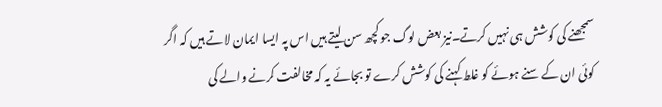سمجھنے کی کوشش ہی نہیں کرتے۔نیز بعض لوگ جو کچھ سن لیتے ہیں اس پہ ایسا ایمان لاتے ہیں کہ اگر کوئی ان کے سنے ہوئے کو غلط کہنے کی کوشش کرے تو بجائے یہ کہ مخالفت کرنے والے کی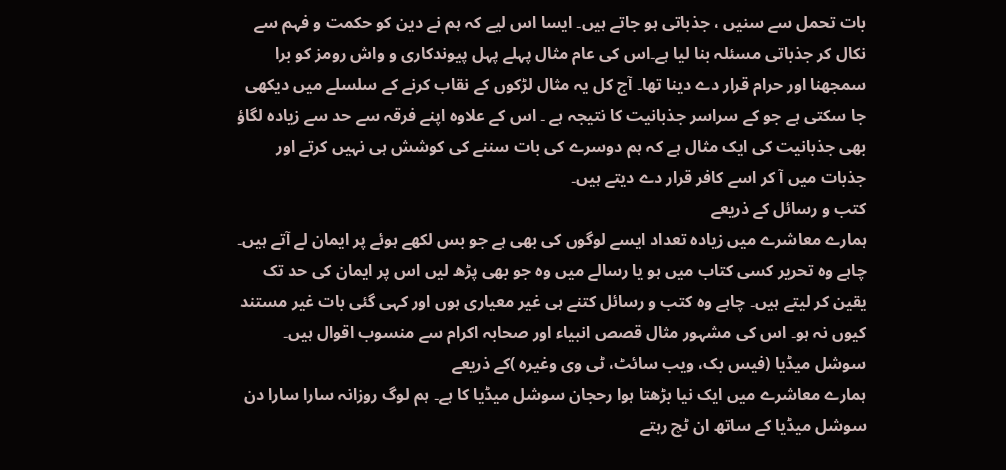بات تحمل سے سنیں ، جذباتی ہو جاتے ہیں۔ ایسا اس لیے کہ ہم نے دین کو حکمت و فہم سے نکال کر جذباتی مسئلہ بنا لیا ہے۔اس کی عام مثال پہلے پہل پیوندکاری و واش رومز کو برا سمجھنا اور حرام قرار دے دینا تھا۔ آج کل یہ مثال لڑکوں کے نقاب کرنے کے سلسلے میں دیکھی جا سکتی ہے جو کے سراسر جذبانیت کا نتیجہ ہے ۔ اس کے علاوہ اپنے فرقہ سے حد سے زیادہ لگاؤ بھی جذبانیت کی ایک مثال ہے کہ ہم دوسرے کی بات سننے کی کوشش ہی نہیں کرتے اور جذبات میں آ کر اسے کافر قرار دے دیتے ہیں۔
کتب و رسائل کے ذریعے
ہمارے معاشرے میں زیادہ تعداد ایسے لوگوں کی بھی ہے جو بس لکھے ہوئے پر ایمان لے آتے ہیں۔ چاہے وہ تحریر کسی کتاب میں ہو یا رسالے میں وہ جو بھی پڑھ لیں اس پر ایمان کی حد تک یقین کر لیتے ہیں۔ چاہے وہ کتب و رسائل کتنے ہی غیر معیاری ہوں اور کہی گئی بات غیر مستند کیوں نہ ہو۔ اس کی مشہور مثال قصص انبیاء اور صحابہ اکرام سے منسوب اقوال ہیں۔
سوشل میڈیا (فیس بک، ویب سائٹ، ٹی وی وغیرہ )کے ذریعے
ہمارے معاشرے میں ایک نیا بڑھتا ہوا رحجان سوشل میڈیا کا ہے۔ ہم لوگ روزانہ سارا سارا دن سوشل میڈیا کے ساتھ ان ٹچ رہتے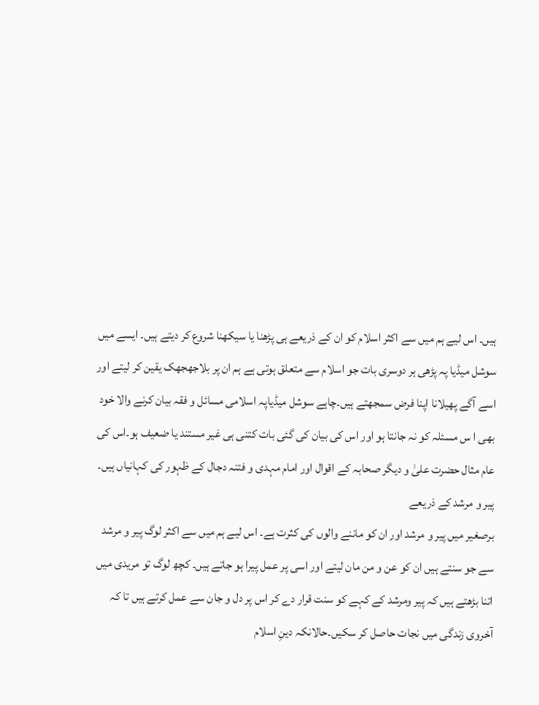ہیں۔ اس لیے ہم میں سے اکثر اسلام کو ان کے ذریعے ہی پڑھنا یا سیکھنا شروع کر دیتے ہیں۔ ایسے میں سوشل میڈیا پہ پڑھی ہر دوسری بات جو اسلام سے متعلق ہوتی ہے ہم ان پر بلاجھجھک یقین کر لیتے اور اسے آگے پھیلانا اپنا فرض سمجھتے ہیں۔چاہے سوشل میڈیاپہ اسلامی مسائل و فقہ بیان کرنے والا خود بھی ا س مسئلہ کو نہ جانتا ہو اور اس کی بیان کی گئی بات کتنی ہی غیر مستند یا ضعیف ہو۔اس کی عام مثال حضرت علیٰ و دیگر صحابہ کے اقوال اور امام مہدی و فتنہ دجال کے ظہور کی کہانیاں ہیں۔
پیر و مرشد کے ذریعے
برصغیر میں پیر و مرشد اور ان کو ماننے والوں کی کثرت ہے۔ اس لیے ہم میں سے اکثر لوگ پیر و مرشد سے جو سنتے ہیں ان کو عن و من مان لیتے اور اسی پر عمل پیرا ہو جاتے ہیں۔ کچھ لوگ تو مریدی میں اتنا بڑھتے ہیں کہ پیر ومرشد کے کہے کو سنت قرار دے کر اس پر دل و جان سے عمل کرتے ہیں تا کہ آخروی زندگی میں نجات حاصل کر سکیں۔حالانکہ دینِ اسلام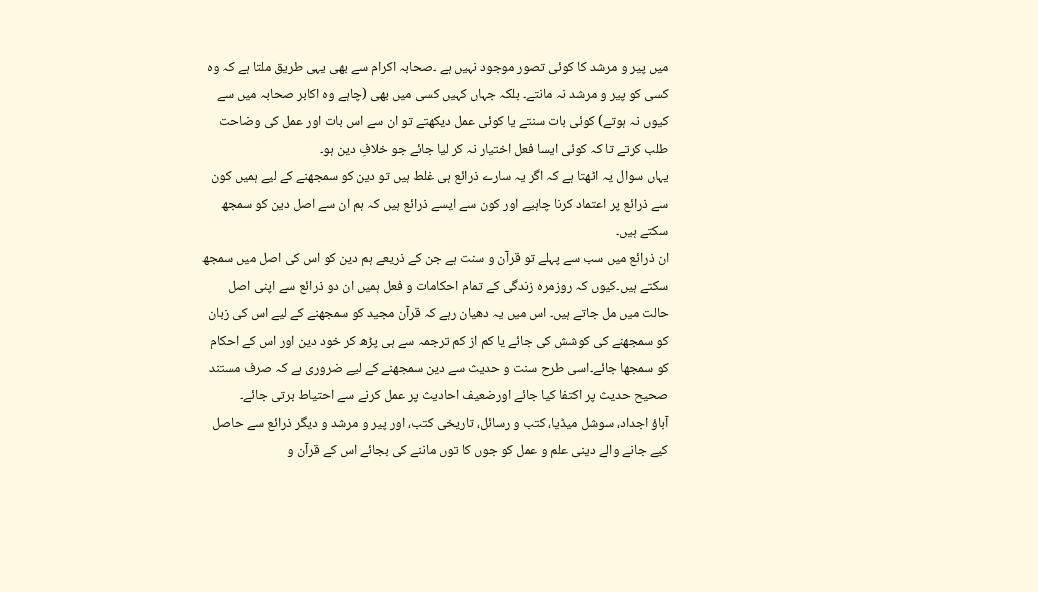میں پیر و مرشد کا کوئی تصور موجود نہیں ہے ۔صحابہ اکرام سے بھی یہی طریق ملتا ہے کہ وہ کسی کو پیر و مرشد نہ مانتے۔ بلکہ جہاں کہیں کسی میں بھی (چاہے وہ اکابر صحابہ میں سے کیوں نہ ہوتے) کوئی بات سنتے یا کوئی عمل دیکھتے تو ان سے اس بات اور عمل کی وضاحت طلب کرتے تا کہ کوئی ایسا فعل اختیار نہ کر لیا جائے جو خلافِ دین ہو۔
یہاں سوال یہ اٹھتا ہے کہ اگر یہ سارے ذرائع ہی غلط ہیں تو دین کو سمجھنے کے لیے ہمیں کون سے ذرائع پر اعتماد کرنا چاہیے اور کون سے ایسے ذرائع ہیں کہ ہم ان سے اصل دین کو سمجھ سکتے ہیں۔
ان ذرائع میں سب سے پہلے تو قرآن و سنت ہے جن کے ذریعے ہم دین کو اس کی اصل میں سمجھ سکتے ہیں۔کیوں کہ روزمرہ زندگی کے تمام احکامات و فعل ہمیں ان دو ذرائع سے اپنی اصل حالت میں مل جاتے ہیں۔ اس میں یہ دھیان رہے کہ قرآن مجید کو سمجھنے کے لیے اس کی زبان کو سمجھنے کی کوشش کی جائے یا کم از کم ترجمہ سے ہی پڑھ کر خود دین اور اس کے احکام کو سمجھا جائے۔اسی طرح سنت و حدیث سے دین سمجھنے کے لیے ضروری ہے کہ صرف مستند صحیح حدیث پر اکتفا کیا جائے اورضعیف احادیث پر عمل کرنے سے احتیاط برتی جائے۔
آباؤ اجداد، سوشل میڈیا، کتب و رسائل، تاریخی کتب، اور پیر و مرشد و دیگر ذرائع سے حاصل کیے جانے والے دینی علم و عمل کو جوں کا توں ماننے کی بجائے اس کے قرآن و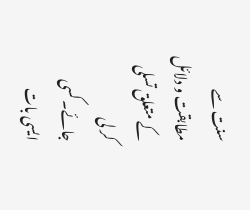سنت سے مطابقت و دلائل کے متعلق تسلی کر لی جائے۔کسی ایسی بات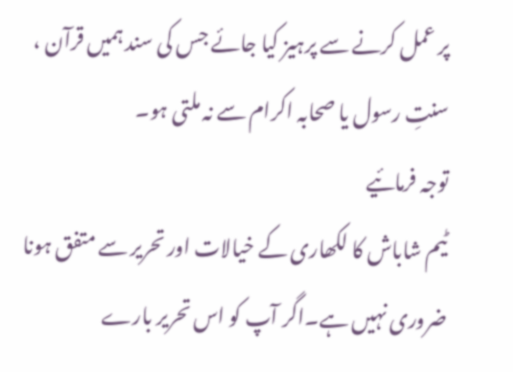پر عمل کرنے سے پرہیز کیا جائے جس کی سند ہمیں قرآن ، سنتِ رسول یا صحابہ اکرام سے نہ ملتی ہو۔
توجہ فرمائیے
ٹیم شاباش کا لکھاری کے خیالات اور تحریر سے متفق ہونا ضروری نہیں ہے۔اگر آپ کو اس تحریر بارے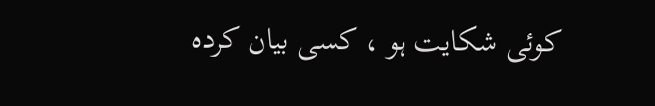کوئی شکایت ہو ، کسی بیان کردہ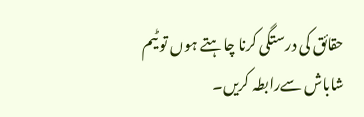حقائق کی درستگی کرنا چاہتے ہوں تو ٹیم شاباش سےرابطہ کریں۔